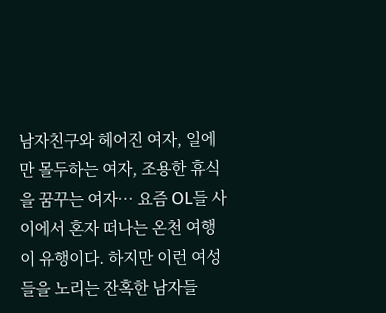남자친구와 헤어진 여자, 일에만 몰두하는 여자, 조용한 휴식을 꿈꾸는 여자… 요즘 OL들 사이에서 혼자 떠나는 온천 여행이 유행이다. 하지만 이런 여성들을 노리는 잔혹한 남자들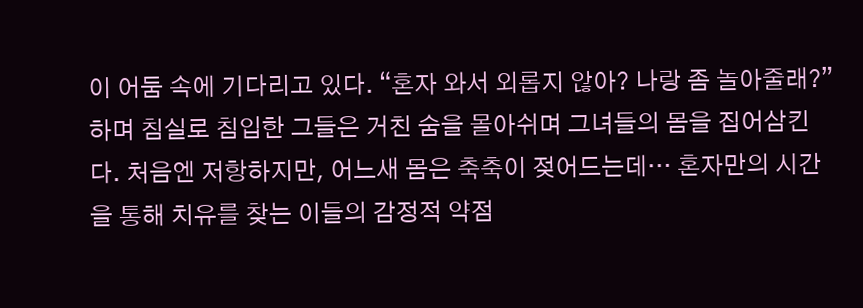이 어둠 속에 기다리고 있다. “혼자 와서 외롭지 않아? 나랑 좀 놀아줄래?” 하며 침실로 침입한 그들은 거친 숨을 몰아쉬며 그녀들의 몸을 집어삼킨다. 처음엔 저항하지만, 어느새 몸은 축축이 젖어드는데… 혼자만의 시간을 통해 치유를 찾는 이들의 감정적 약점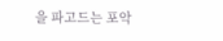을 파고드는 포악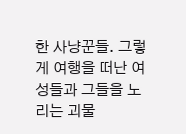한 사냥꾼들. 그렇게 여행을 떠난 여성들과 그들을 노리는 괴물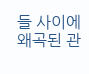들 사이에 왜곡된 관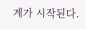계가 시작된다.